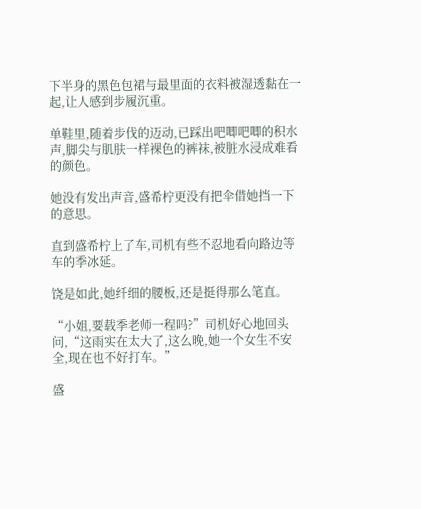下半身的黑色包裙与最里面的衣料被湿透黏在一起,让人感到步履沉重。

单鞋里,随着步伐的迈动,已踩出吧唧吧唧的积水声,脚尖与肌肤一样裸色的裤袜,被脏水浸成难看的颜色。

她没有发出声音,盛希柠更没有把伞借她挡一下的意思。

直到盛希柠上了车,司机有些不忍地看向路边等车的季冰延。

饶是如此,她纤细的腰板,还是挺得那么笔直。

“小姐,要载季老师一程吗?”司机好心地回头问,“这雨实在太大了,这么晚,她一个女生不安全,现在也不好打车。”

盛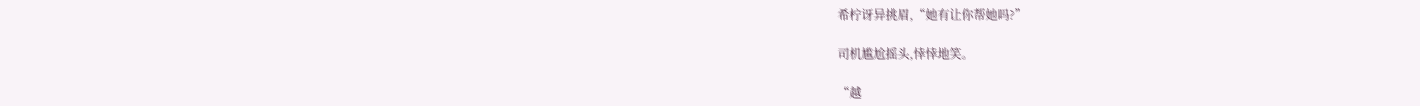希柠讶异挑眉,“她有让你帮她吗?”

司机尴尬摇头,悻悻地笑。

“越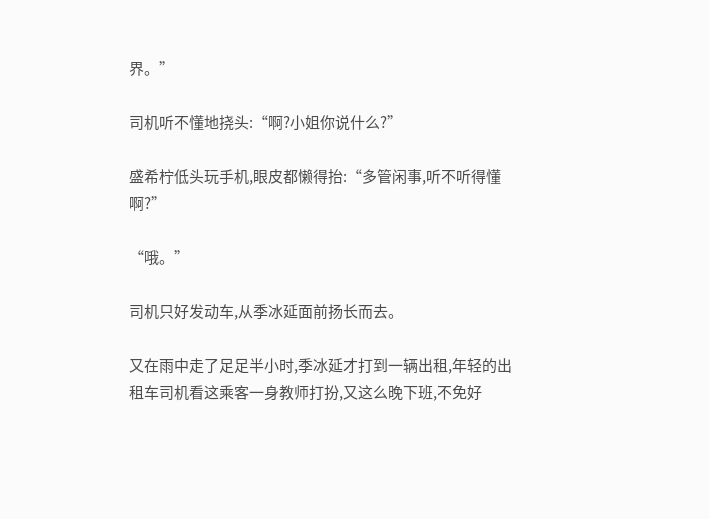界。”

司机听不懂地挠头:“啊?小姐你说什么?”

盛希柠低头玩手机,眼皮都懒得抬:“多管闲事,听不听得懂啊?”

“哦。”

司机只好发动车,从季冰延面前扬长而去。

又在雨中走了足足半小时,季冰延才打到一辆出租,年轻的出租车司机看这乘客一身教师打扮,又这么晚下班,不免好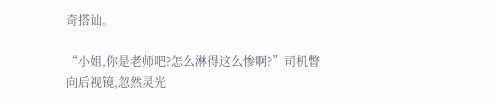奇搭讪。

“小姐,你是老师吧?怎么淋得这么惨啊?”司机瞥向后视镜,忽然灵光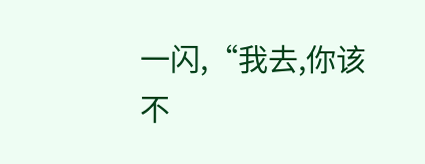一闪,“我去,你该不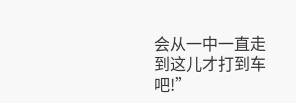会从一中一直走到这儿才打到车吧!”